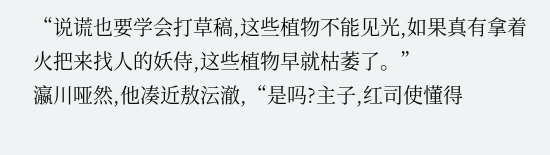“说谎也要学会打草稿,这些植物不能见光,如果真有拿着火把来找人的妖侍,这些植物早就枯萎了。”
瀛川哑然,他凑近敖沄澈,“是吗?主子,红司使懂得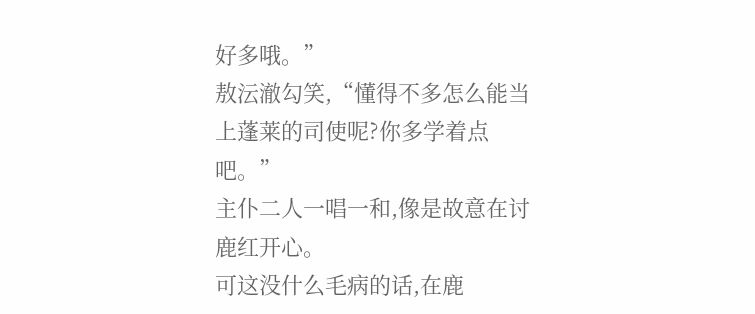好多哦。”
敖沄澈勾笑,“懂得不多怎么能当上蓬莱的司使呢?你多学着点吧。”
主仆二人一唱一和,像是故意在讨鹿红开心。
可这没什么毛病的话,在鹿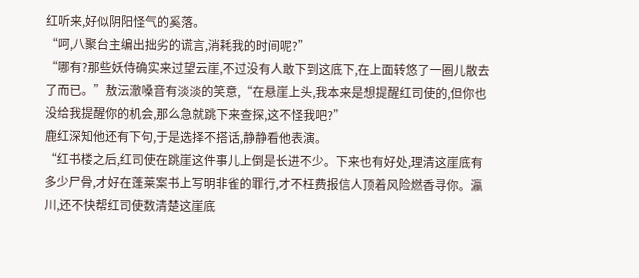红听来,好似阴阳怪气的奚落。
“呵,八聚台主编出拙劣的谎言,消耗我的时间呢?”
“哪有?那些妖侍确实来过望云崖,不过没有人敢下到这底下,在上面转悠了一圈儿散去了而已。”敖沄澈嗓音有淡淡的笑意,“在悬崖上头,我本来是想提醒红司使的,但你也没给我提醒你的机会,那么急就跳下来查探,这不怪我吧?”
鹿红深知他还有下句,于是选择不搭话,静静看他表演。
“红书楼之后,红司使在跳崖这件事儿上倒是长进不少。下来也有好处,理清这崖底有多少尸骨,才好在蓬莱案书上写明非雀的罪行,才不枉费报信人顶着风险燃香寻你。瀛川,还不快帮红司使数清楚这崖底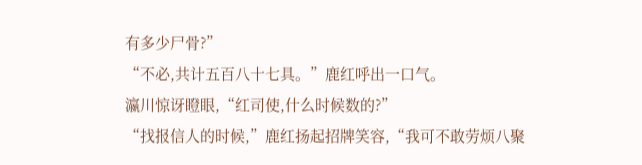有多少尸骨?”
“不必,共计五百八十七具。”鹿红呼出一口气。
瀛川惊讶瞪眼,“红司使,什么时候数的?”
“找报信人的时候,”鹿红扬起招牌笑容,“我可不敢劳烦八聚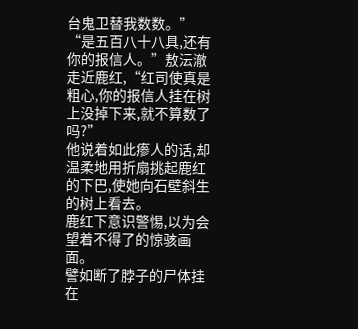台鬼卫替我数数。”
“是五百八十八具,还有你的报信人。”敖沄澈走近鹿红,“红司使真是粗心,你的报信人挂在树上没掉下来,就不算数了吗?”
他说着如此瘆人的话,却温柔地用折扇挑起鹿红的下巴,使她向石壁斜生的树上看去。
鹿红下意识警惕,以为会望着不得了的惊骇画面。
譬如断了脖子的尸体挂在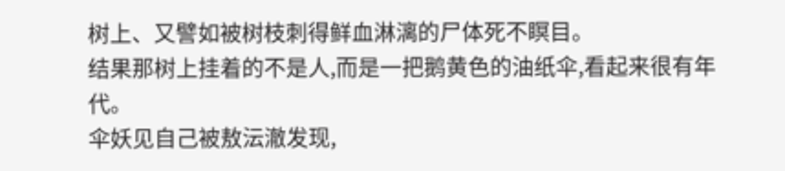树上、又譬如被树枝刺得鲜血淋漓的尸体死不瞑目。
结果那树上挂着的不是人,而是一把鹅黄色的油纸伞,看起来很有年代。
伞妖见自己被敖沄澈发现,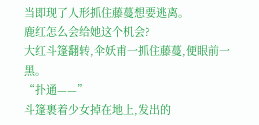当即现了人形抓住藤蔓想要逃离。
鹿红怎么会给她这个机会?
大红斗篷翻转,伞妖甫一抓住藤蔓,便眼前一黑。
“扑通——”
斗篷裹着少女掉在地上,发出的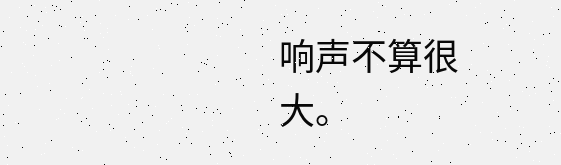响声不算很大。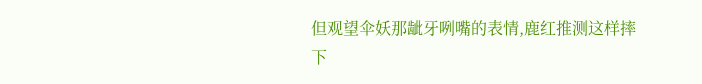但观望伞妖那龇牙咧嘴的表情,鹿红推测这样摔下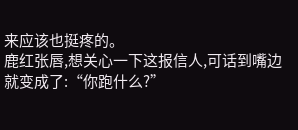来应该也挺疼的。
鹿红张唇,想关心一下这报信人,可话到嘴边就变成了:“你跑什么?”